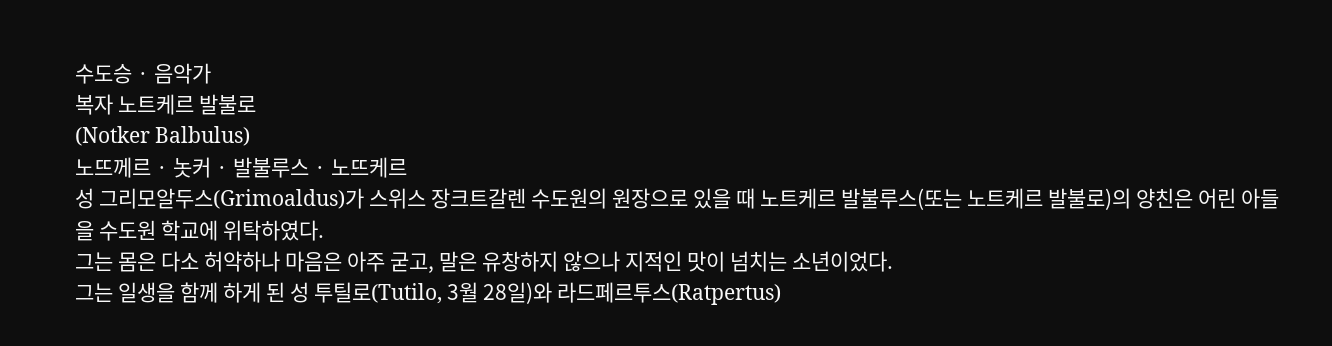수도승 · 음악가
복자 노트케르 발불로
(Notker Balbulus)
노뜨께르 · 놋커 · 발불루스 · 노뜨케르
성 그리모알두스(Grimoaldus)가 스위스 장크트갈렌 수도원의 원장으로 있을 때 노트케르 발불루스(또는 노트케르 발불로)의 양친은 어린 아들을 수도원 학교에 위탁하였다.
그는 몸은 다소 허약하나 마음은 아주 굳고, 말은 유창하지 않으나 지적인 맛이 넘치는 소년이었다.
그는 일생을 함께 하게 된 성 투틸로(Tutilo, 3월 28일)와 라드페르투스(Ratpertus)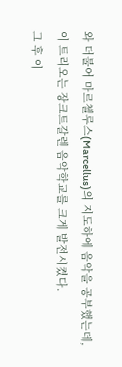와 더불어 마르첼루스(Marcellus)의 지도하에 음악을 공부했는데, 이 트리오는 장크트갈렌 음악학교를 크게 발전시켰다.
그 후 이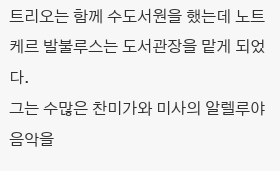트리오는 함께 수도서원을 했는데 노트케르 발불루스는 도서관장을 맡게 되었다.
그는 수많은 찬미가와 미사의 알렐루야 음악을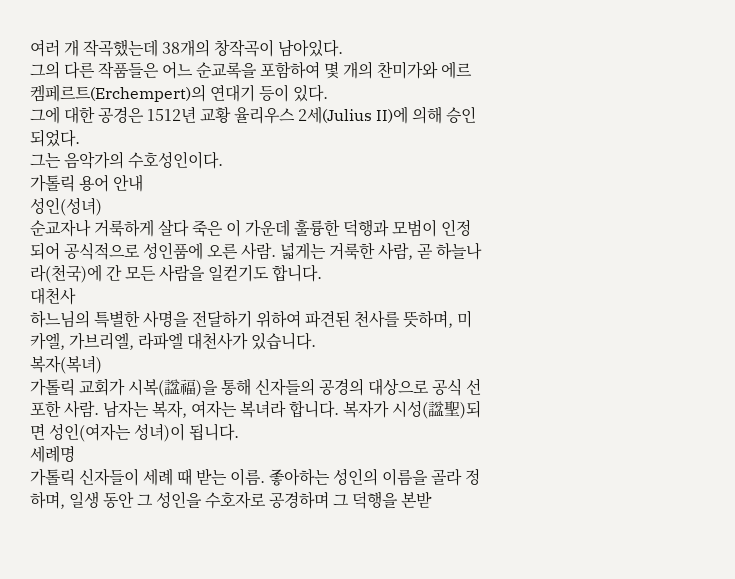여러 개 작곡했는데 38개의 창작곡이 남아있다.
그의 다른 작품들은 어느 순교록을 포함하여 몇 개의 찬미가와 에르켐페르트(Erchempert)의 연대기 등이 있다.
그에 대한 공경은 1512년 교황 율리우스 2세(Julius II)에 의해 승인되었다.
그는 음악가의 수호성인이다.
가톨릭 용어 안내
성인(성녀)
순교자나 거룩하게 살다 죽은 이 가운데 훌륭한 덕행과 모범이 인정되어 공식적으로 성인품에 오른 사람. 넓게는 거룩한 사람, 곧 하늘나라(천국)에 간 모든 사람을 일컫기도 합니다.
대천사
하느님의 특별한 사명을 전달하기 위하여 파견된 천사를 뜻하며, 미카엘, 가브리엘, 라파엘 대천사가 있습니다.
복자(복녀)
가톨릭 교회가 시복(諡福)을 통해 신자들의 공경의 대상으로 공식 선포한 사람. 남자는 복자, 여자는 복녀라 합니다. 복자가 시성(諡聖)되면 성인(여자는 성녀)이 됩니다.
세례명
가톨릭 신자들이 세례 때 받는 이름. 좋아하는 성인의 이름을 골라 정하며, 일생 동안 그 성인을 수호자로 공경하며 그 덕행을 본받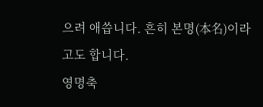으려 애씁니다. 흔히 본명(本名)이라고도 합니다.
영명축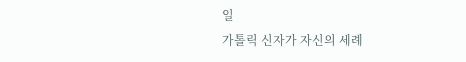일
가톨릭 신자가 자신의 세례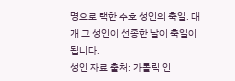명으로 택한 수호 성인의 축일. 대개 그 성인이 선종한 날이 축일이 됩니다.
성인 자료 출처: 가톨릭 인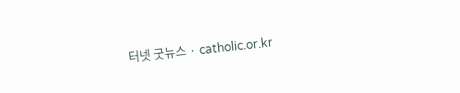터넷 굿뉴스 · catholic.or.kr